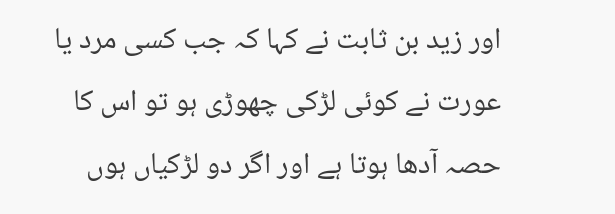اور زید بن ثابت نے کہا کہ جب کسی مرد یا عورت نے کوئی لڑکی چھوڑی ہو تو اس کا حصہ آدھا ہوتا ہے اور اگر دو لڑکیاں ہوں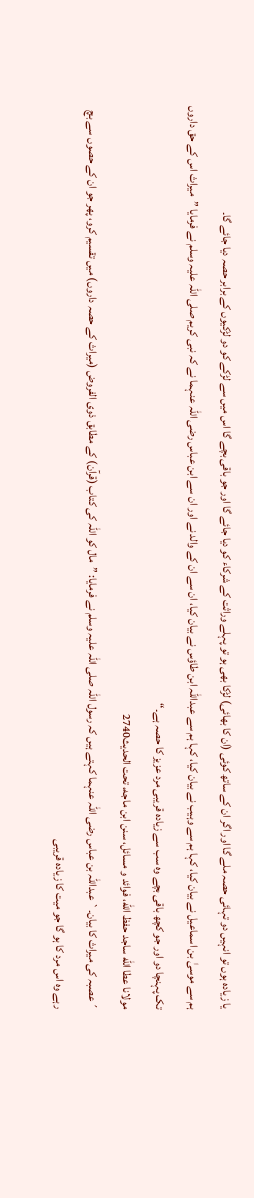یا زیادہ ہوں تو انہیں دو تہائی حصہ ملے گا اور اگر ان کے ساتھ کوئی (ان کا بھائی) لڑکا بھی ہو تو پہلے وراثت کے شرکاء کو دیا جائے گا اور جو باقی بچے گا اس میں سے لڑکے کو دو لڑکیوں کے برابر حصہ دیا جائے گا۔
ہم سے موسیٰ بن اسماعیل نے بیان کیا، کہا ہم سے وہیب نے بیان کیا، کہا ہم سے عبداللہ ابن طاؤس نے بیان کیا، ان سے ان کے والد نے اور ان سے ابن عباس رضی اللہ عنہما نے کہ نبی کریم صلی اللہ علیہ وسلم نے فرمایا ”میراث اس کے حق داروں تک پہنچا دو اور جو کچھ باقی بچے وہ سب سے زیادہ قریبی مرد عزیز کا حصہ ہے۔“
مولانا عطا الله ساجد حفظ الله، فوائد و مسائل، سنن ابن ماجه، تحت الحديث2740
´عصبہ کی میراث کا بیان۔` عبداللہ بن عباس رضی اللہ عنہما کہتے ہیں کہ رسول اللہ صلی اللہ علیہ وسلم نے فرمایا: ”مال کو اللہ کی کتاب (قرآن) کے مطابق ذوی الفروض (میراث کے حصہ داروں) میں تقسیم کرو، پھر جو ان کے حصوں سے بچ رہے وہ اس مرد کا ہو گا جو میت کا زیادہ قریبی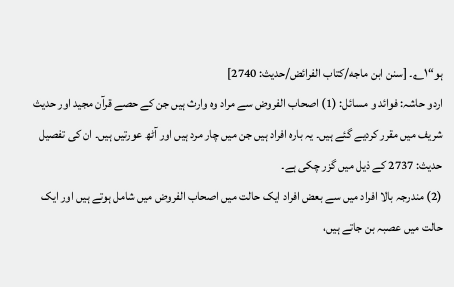ہو“۱؎۔ [سنن ابن ماجه/كتاب الفرائض/حدیث: 2740]
اردو حاشہ: فوائد و مسائل: (1) اصحاب الفروض سے مراد وہ وارث ہیں جن کے حصے قرآن مجید اور حدیث شریف میں مقرر کردیے گئے ہیں۔ یہ بارہ افراد ہیں جن میں چار مرد ہیں اور آٹھ عورتیں ہیں۔ ان کی تفصیل حدیث: 2737 کے ذیل میں گزر چکی ہے۔
(2) مندرجہ بالا افراد میں سے بعض افراد ایک حالت میں اصحاب الفروض میں شامل ہوتے ہیں اور ایک حالت میں عصبہ بن جاتے ہیں،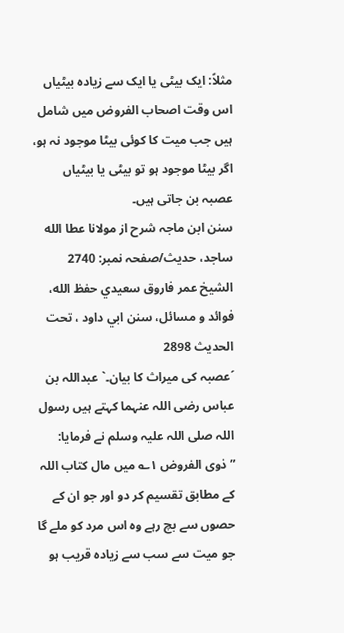مثلاً: ایک بیٹی یا ایک سے زیادہ بیٹیاں اس وقت اصحاب الفروض میں شامل ہیں جب میت کا کوئی بیٹا موجود نہ ہو، اگر بیٹا موجود ہو تو بیٹی یا بیٹیاں عصبہ بن جاتی ہیں۔
سنن ابن ماجہ شرح از مولانا عطا الله ساجد، حدیث/صفحہ نمبر: 2740
الشيخ عمر فاروق سعيدي حفظ الله، فوائد و مسائل، سنن ابي داود ، تحت الحديث 2898
´عصبہ کی میراث کا بیان۔` عبداللہ بن عباس رضی اللہ عنہما کہتے ہیں رسول اللہ صلی اللہ علیہ وسلم نے فرمایا: ”ذوی الفروض ۱؎ میں مال کتاب اللہ کے مطابق تقسیم کر دو اور جو ان کے حصوں سے بچ رہے وہ اس مرد کو ملے گا جو میت سے سب سے زیادہ قریب ہو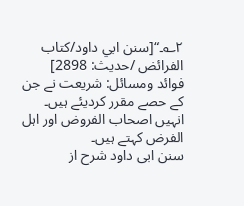۲؎۔“[سنن ابي داود/كتاب الفرائض /حدیث: 2898]
فوائد ومسائل: شریعت نے جن کے حصے مقرر کردیئے ہیں۔ انہیں اصحاب الفروض اور اہل الفرض کہتے ہیں۔
سنن ابی داود شرح از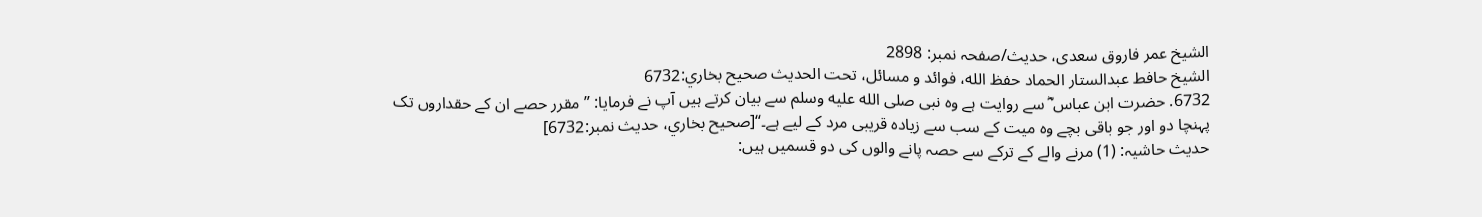الشیخ عمر فاروق سعدی، حدیث/صفحہ نمبر: 2898
الشيخ حافط عبدالستار الحماد حفظ الله، فوائد و مسائل، تحت الحديث صحيح بخاري:6732
6732. حضرت ابن عباس ؓ سے روایت ہے وہ نبی صلى الله عليه وسلم سے بیان کرتے ہیں آپ نے فرمایا: ”مقرر حصے ان کے حقداروں تک پہنچا دو اور جو باقی بچے وہ میت کے سب سے زیادہ قریبی مرد کے لیے ہے۔“[صحيح بخاري، حديث نمبر:6732]
حدیث حاشیہ: (1) مرنے والے کے ترکے سے حصہ پانے والوں کی دو قسمیں ہیں: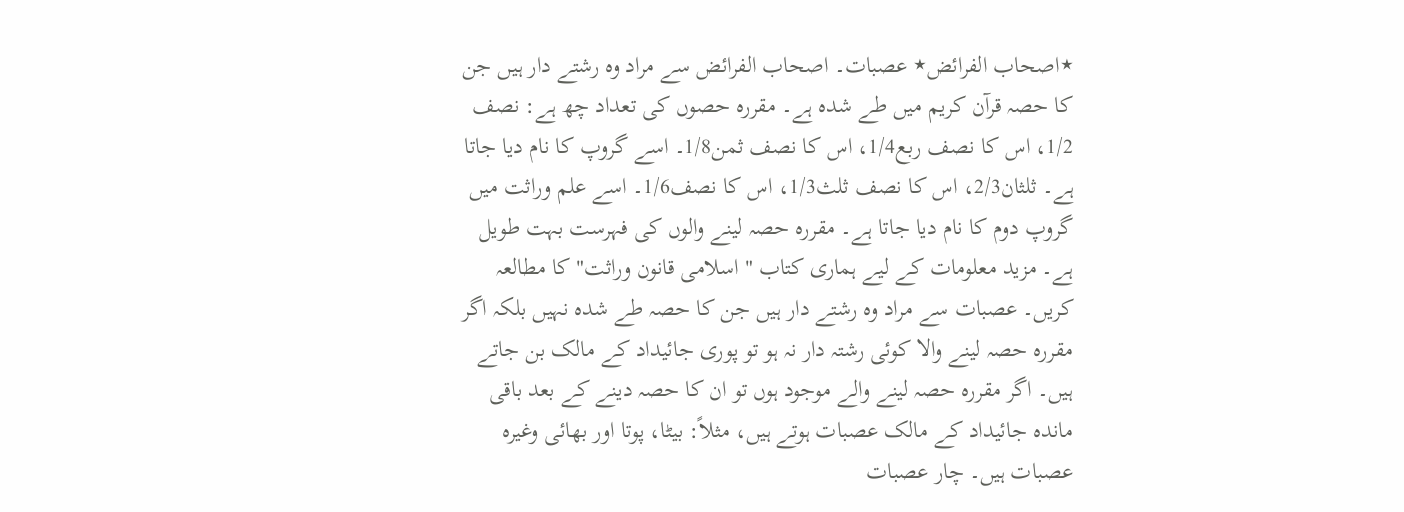٭اصحاب الفرائض٭ عصبات۔ اصحاب الفرائض سے مراد وہ رشتے دار ہیں جن کا حصہ قرآن کریم میں طے شدہ ہے۔ مقررہ حصوں کی تعداد چھ ہے: نصف 1/2، اس کا نصف ربع1/4، اس کا نصف ثمن1/8۔ اسے گروپ کا نام دیا جاتا ہے۔ ثلثان2/3، اس کا نصف ثلث1/3، اس کا نصف1/6۔ اسے علم وراثت میں گروپ دوم کا نام دیا جاتا ہے۔ مقررہ حصہ لینے والوں کی فہرست بہت طویل ہے۔ مزید معلومات کے لیے ہماری کتاب " اسلامی قانون وراثت" کا مطالعہ کریں۔ عصبات سے مراد وہ رشتے دار ہیں جن کا حصہ طے شدہ نہیں بلکہ اگر مقررہ حصہ لینے والا کوئی رشتہ دار نہ ہو تو پوری جائیداد کے مالک بن جاتے ہیں۔ اگر مقررہ حصہ لینے والے موجود ہوں تو ان کا حصہ دینے کے بعد باقی ماندہ جائیداد کے مالک عصبات ہوتے ہیں، مثلاً: بیٹا، پوتا اور بھائی وغیرہ عصبات ہیں۔ چار عصبات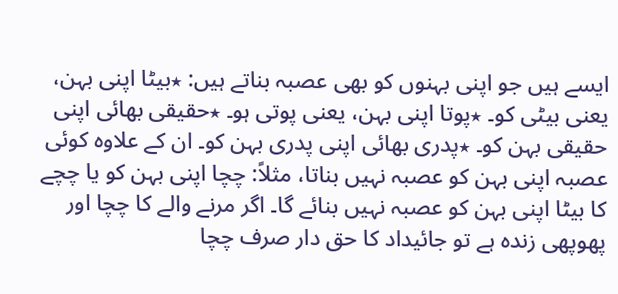ایسے ہیں جو اپنی بہنوں کو بھی عصبہ بناتے ہیں: ٭بیٹا اپنی بہن، یعنی بیٹی کو۔ ٭پوتا اپنی بہن، یعنی پوتی ہو۔ ٭حقیقی بھائی اپنی حقیقی بہن کو۔ ٭پدری بھائی اپنی پدری بہن کو۔ ان کے علاوہ کوئی عصبہ اپنی بہن کو عصبہ نہیں بناتا، مثلاً: چچا اپنی بہن کو یا چچے کا بیٹا اپنی بہن کو عصبہ نہیں بنائے گا۔ اگر مرنے والے کا چچا اور پھوپھی زندہ ہے تو جائیداد کا حق دار صرف چچا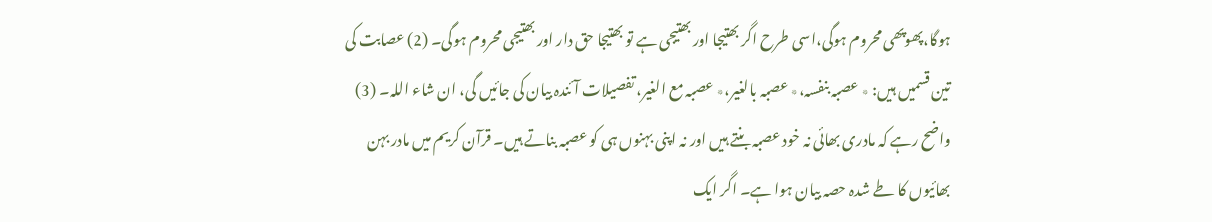ہوگا،پھوپھی محروم ہوگی،اسی طرح اگر بھتیجا اور بھتیجی ہے تو بھتیجا حق دار اور بھتیجی محروم ہوگی۔ (2) عصابت کی تین قسمیں ہیں: ٭ عصبہ بنفسہ،٭ عصبہ بالغیر،٭ عصبہ مع الغیر، تفصیلات آئندہ بیان کی جائیں گی، ان شاء اللہ۔ (3) واضح رہے کہ مادری بھائی نہ خود عصبہ بنتے ہیں اور نہ اپنی بہنوں ہی کو عصبہ بناتے ہیں۔ قرآن کریم میں مادر بہن بھائیوں کا طے شدہ حصہ بیان ہوا ہے۔ اگر ایک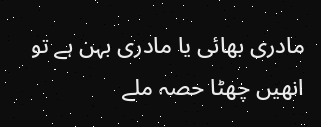مادری بھائی یا مادری بہن ہے تو انھیں چھٹا حصہ ملے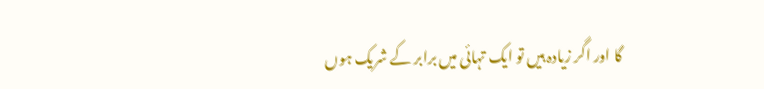گا اور اگر زیادہ ہیں تو ایک تہائی میں برابر کے شریک ہوں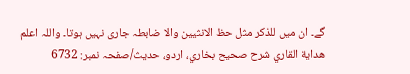گے۔ ان میں للذكر مثل حظ الانثيين والا ضابطہ جاری نہیں ہوتا۔ واللہ اعلم
هداية القاري شرح صحيح بخاري، اردو، حدیث/صفحہ نمبر: 6732